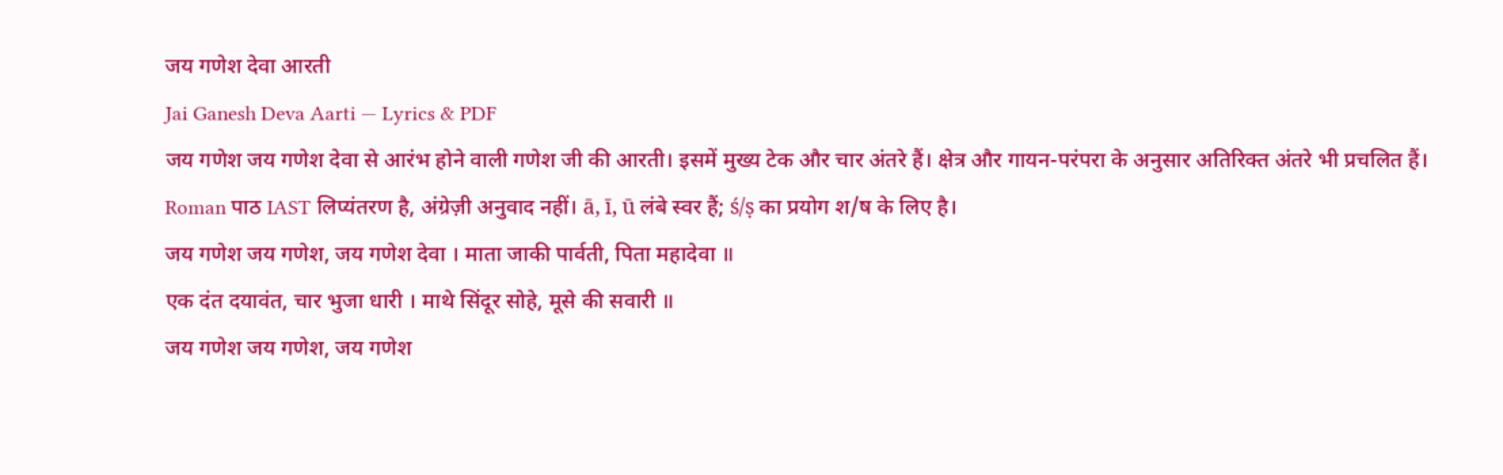जय गणेश देवा आरती
Jai Ganesh Deva Aarti — Lyrics & PDF
जय गणेश जय गणेश देवा से आरंभ होने वाली गणेश जी की आरती। इसमें मुख्य टेक और चार अंतरे हैं। क्षेत्र और गायन-परंपरा के अनुसार अतिरिक्त अंतरे भी प्रचलित हैं।
Roman पाठ IAST लिप्यंतरण है, अंग्रेज़ी अनुवाद नहीं। ā, ī, ū लंबे स्वर हैं; ś/ṣ का प्रयोग श/ष के लिए है।
जय गणेश जय गणेश, जय गणेश देवा । माता जाकी पार्वती, पिता महादेवा ॥
एक दंत दयावंत, चार भुजा धारी । माथे सिंदूर सोहे, मूसे की सवारी ॥
जय गणेश जय गणेश, जय गणेश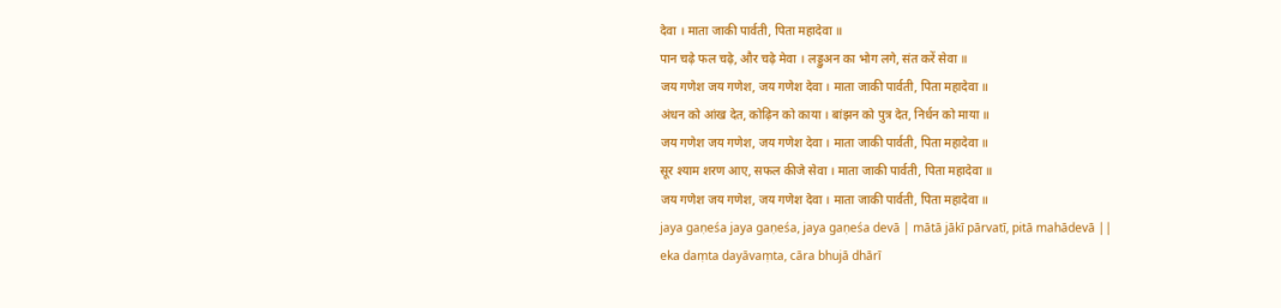देवा । माता जाकी पार्वती, पिता महादेवा ॥
पान चढ़े फल चढ़े, और चढ़े मेवा । लड्डुअन का भोग लगे, संत करें सेवा ॥
जय गणेश जय गणेश, जय गणेश देवा । माता जाकी पार्वती, पिता महादेवा ॥
अंधन को आंख देत, कोढ़िन को काया । बांझन को पुत्र देत, निर्धन को माया ॥
जय गणेश जय गणेश, जय गणेश देवा । माता जाकी पार्वती, पिता महादेवा ॥
सूर श्याम शरण आए, सफल कीजे सेवा । माता जाकी पार्वती, पिता महादेवा ॥
जय गणेश जय गणेश, जय गणेश देवा । माता जाकी पार्वती, पिता महादेवा ॥
jaya gaṇeśa jaya gaṇeśa, jaya gaṇeśa devā | mātā jākī pārvatī, pitā mahādevā ||
eka daṃta dayāvaṃta, cāra bhujā dhārī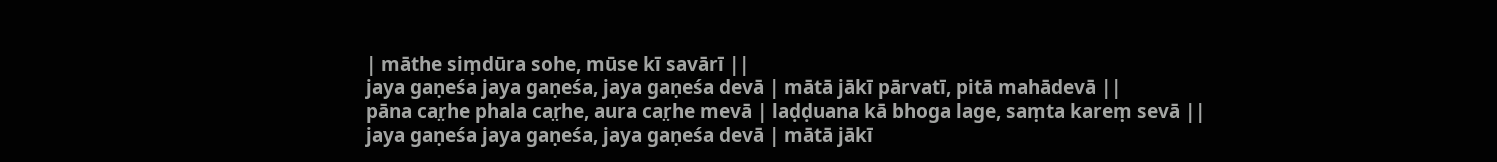| māthe siṃdūra sohe, mūse kī savārī ||
jaya gaṇeśa jaya gaṇeśa, jaya gaṇeśa devā | mātā jākī pārvatī, pitā mahādevā ||
pāna car̤he phala car̤he, aura car̤he mevā | laḍḍuana kā bhoga lage, saṃta kareṃ sevā ||
jaya gaṇeśa jaya gaṇeśa, jaya gaṇeśa devā | mātā jākī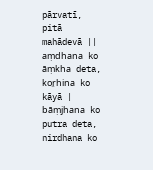pārvatī, pitā mahādevā ||
aṃdhana ko āṃkha deta, kor̤hina ko kāyā | bāṃjhana ko putra deta, nirdhana ko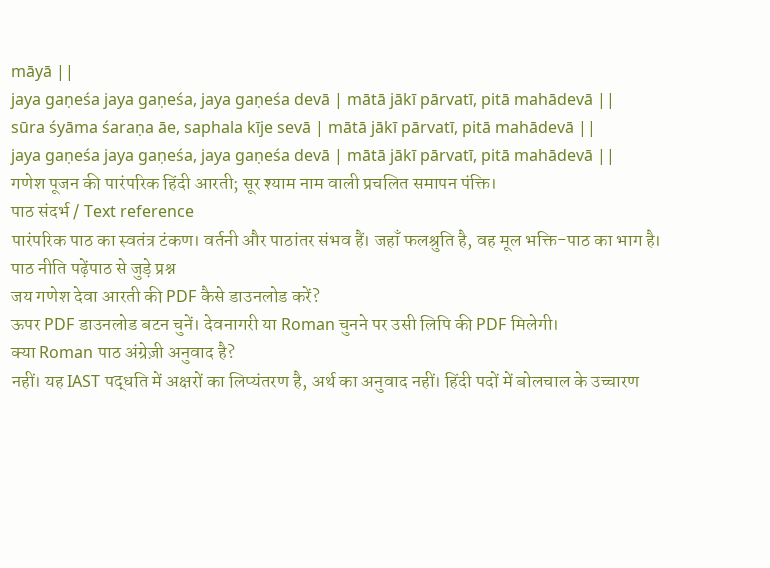māyā ||
jaya gaṇeśa jaya gaṇeśa, jaya gaṇeśa devā | mātā jākī pārvatī, pitā mahādevā ||
sūra śyāma śaraṇa āe, saphala kīje sevā | mātā jākī pārvatī, pitā mahādevā ||
jaya gaṇeśa jaya gaṇeśa, jaya gaṇeśa devā | mātā jākī pārvatī, pitā mahādevā ||
गणेश पूजन की पारंपरिक हिंदी आरती; सूर श्याम नाम वाली प्रचलित समापन पंक्ति।
पाठ संदर्भ / Text reference
पारंपरिक पाठ का स्वतंत्र टंकण। वर्तनी और पाठांतर संभव हैं। जहाँ फलश्रुति है, वह मूल भक्ति-पाठ का भाग है।
पाठ नीति पढ़ेंपाठ से जुड़े प्रश्न
जय गणेश देवा आरती की PDF कैसे डाउनलोड करें?
ऊपर PDF डाउनलोड बटन चुनें। देवनागरी या Roman चुनने पर उसी लिपि की PDF मिलेगी।
क्या Roman पाठ अंग्रेज़ी अनुवाद है?
नहीं। यह IAST पद्धति में अक्षरों का लिप्यंतरण है, अर्थ का अनुवाद नहीं। हिंदी पदों में बोलचाल के उच्चारण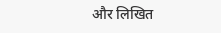और लिखित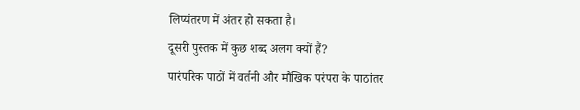लिप्यंतरण में अंतर हो सकता है।
दूसरी पुस्तक में कुछ शब्द अलग क्यों हैं?
पारंपरिक पाठों में वर्तनी और मौखिक परंपरा के पाठांतर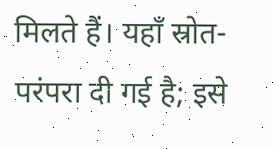मिलते हैं। यहाँ स्रोत-परंपरा दी गई है; इसे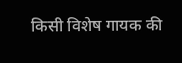किसी विशेष गायक की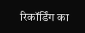रिकॉर्डिंग का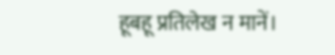हूबहू प्रतिलेख न मानें।